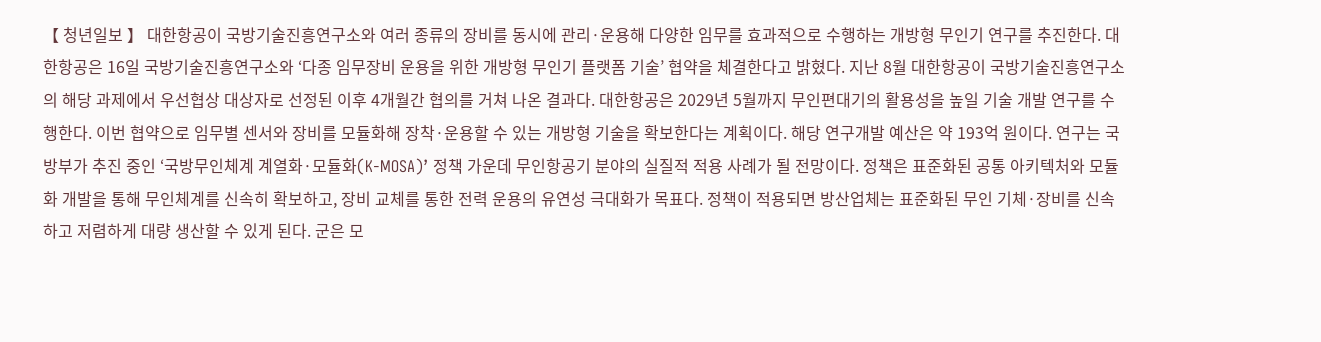【 청년일보 】 대한항공이 국방기술진흥연구소와 여러 종류의 장비를 동시에 관리·운용해 다양한 임무를 효과적으로 수행하는 개방형 무인기 연구를 추진한다. 대한항공은 16일 국방기술진흥연구소와 ‘다종 임무장비 운용을 위한 개방형 무인기 플랫폼 기술’ 협약을 체결한다고 밝혔다. 지난 8월 대한항공이 국방기술진흥연구소의 해당 과제에서 우선협상 대상자로 선정된 이후 4개월간 협의를 거쳐 나온 결과다. 대한항공은 2029년 5월까지 무인편대기의 활용성을 높일 기술 개발 연구를 수행한다. 이번 협약으로 임무별 센서와 장비를 모듈화해 장착·운용할 수 있는 개방형 기술을 확보한다는 계획이다. 해당 연구개발 예산은 약 193억 원이다. 연구는 국방부가 추진 중인 ‘국방무인체계 계열화·모듈화(K-MOSA)’ 정책 가운데 무인항공기 분야의 실질적 적용 사례가 될 전망이다. 정책은 표준화된 공통 아키텍처와 모듈화 개발을 통해 무인체계를 신속히 확보하고, 장비 교체를 통한 전력 운용의 유연성 극대화가 목표다. 정책이 적용되면 방산업체는 표준화된 무인 기체·장비를 신속하고 저렴하게 대량 생산할 수 있게 된다. 군은 모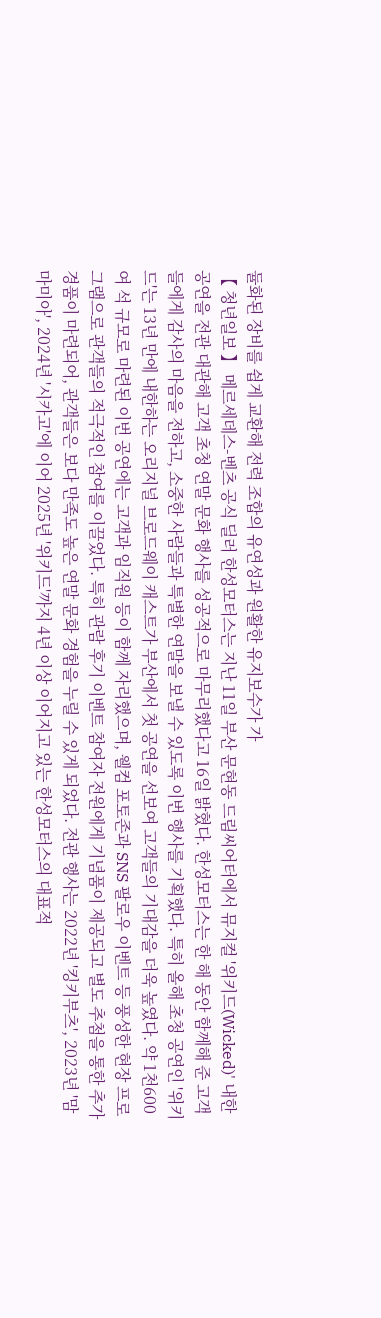듈화된 장비를 쉽게 교환해 전력 조합의 유연성과 원활한 유지보수가 가
【 청년일보 】 메르세데스-벤츠 공식 딜러 한성모터스는 지난 11일 부산 문현동 드림씨어터에서 뮤지컬 '위키드(Wicked)' 내한공연을 전관 대관해 고객 초청 연말 문화 행사를 성공적으로 마무리했다고 16일 밝혔다. 한성모터스는 한 해 동안 함께해 준 고객들에게 감사의 마음을 전하고, 소중한 사람들과 특별한 연말을 보낼 수 있도록 이번 행사를 기획했다. 특히 올해 초청 공연인 '위키드'는 13년 만에 내한하는 오리지널 브로드웨이 캐스트가 부산에서 첫 공연을 선보여 고객들의 기대감을 더욱 높였다. 약 1천600여 석 규모로 마련된 이번 공연에는 고객과 임직원 등이 함께 자리했으며, 웰컴 포토존과 SNS 팔로우 이벤트 등 풍성한 현장 프로그램으로 관객들의 적극적인 참여를 이끌었다. 특히 관람 후기 이벤트 참여자 전원에게 기념품이 제공되고 별도 추첨을 통한 추가 경품이 마련되어, 관객들은 보다 만족도 높은 연말 문화 경험을 누릴 수 있게 되었다. 전관 행사는 2022년 '킹키부츠', 2023년 '맘마미아', 2024년 '시카고'에 이어 2025년 '위키드'까지 4년 이상 이어지고 있는 한성모터스의 대표적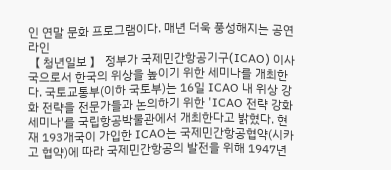인 연말 문화 프로그램이다. 매년 더욱 풍성해지는 공연 라인
【 청년일보 】 정부가 국제민간항공기구(ICAO) 이사국으로서 한국의 위상을 높이기 위한 세미나를 개최한다. 국토교통부(이하 국토부)는 16일 ICAO 내 위상 강화 전략을 전문가들과 논의하기 위한 'ICAO 전략 강화 세미나'를 국립항공박물관에서 개최한다고 밝혔다. 현재 193개국이 가입한 ICAO는 국제민간항공협약(시카고 협약)에 따라 국제민간항공의 발전을 위해 1947년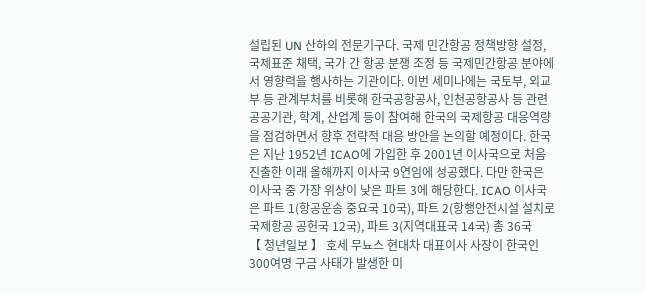설립된 UN 산하의 전문기구다. 국제 민간항공 정책방향 설정, 국제표준 채택, 국가 간 항공 분쟁 조정 등 국제민간항공 분야에서 영향력을 행사하는 기관이다. 이번 세미나에는 국토부, 외교부 등 관계부처를 비롯해 한국공항공사, 인천공항공사 등 관련 공공기관, 학계, 산업계 등이 참여해 한국의 국제항공 대응역량을 점검하면서 향후 전략적 대응 방안을 논의할 예정이다. 한국은 지난 1952년 ICAO에 가입한 후 2001년 이사국으로 처음 진출한 이래 올해까지 이사국 9연임에 성공했다. 다만 한국은 이사국 중 가장 위상이 낮은 파트 3에 해당한다. ICAO 이사국은 파트 1(항공운송 중요국 10국), 파트 2(항행안전시설 설치로 국제항공 공헌국 12국), 파트 3(지역대표국 14국) 총 36국
【 청년일보 】 호세 무뇨스 현대차 대표이사 사장이 한국인 300여명 구금 사태가 발생한 미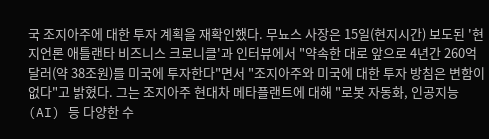국 조지아주에 대한 투자 계획을 재확인했다. 무뇨스 사장은 15일(현지시간) 보도된 '현지언론 애틀랜타 비즈니스 크로니클'과 인터뷰에서 "약속한 대로 앞으로 4년간 260억달러(약 38조원)를 미국에 투자한다"면서 "조지아주와 미국에 대한 투자 방침은 변함이 없다"고 밝혔다. 그는 조지아주 현대차 메타플랜트에 대해 "로봇 자동화, 인공지능(AI) 등 다양한 수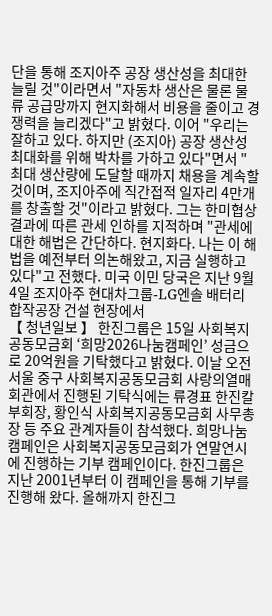단을 통해 조지아주 공장 생산성을 최대한 늘릴 것"이라면서 "자동차 생산은 물론 물류 공급망까지 현지화해서 비용을 줄이고 경쟁력을 늘리겠다"고 밝혔다. 이어 "우리는 잘하고 있다. 하지만 (조지아) 공장 생산성 최대화를 위해 박차를 가하고 있다"면서 "최대 생산량에 도달할 때까지 채용을 계속할 것이며, 조지아주에 직간접적 일자리 4만개를 창출할 것"이라고 밝혔다. 그는 한미협상 결과에 따른 관세 인하를 지적하며 "관세에 대한 해법은 간단하다. 현지화다. 나는 이 해법을 예전부터 의논해왔고, 지금 실행하고 있다"고 전했다. 미국 이민 당국은 지난 9월 4일 조지아주 현대차그룹-LG엔솔 배터리 합작공장 건설 현장에서
【 청년일보 】 한진그룹은 15일 사회복지공동모금회 ‘희망2026나눔캠페인’ 성금으로 20억원을 기탁했다고 밝혔다. 이날 오전 서울 중구 사회복지공동모금회 사랑의열매 회관에서 진행된 기탁식에는 류경표 한진칼 부회장, 황인식 사회복지공동모금회 사무총장 등 주요 관계자들이 참석했다. 희망나눔캠페인은 사회복지공동모금회가 연말연시에 진행하는 기부 캠페인이다. 한진그룹은 지난 2001년부터 이 캠페인을 통해 기부를 진행해 왔다. 올해까지 한진그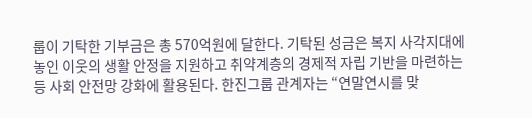룹이 기탁한 기부금은 총 570억원에 달한다. 기탁된 성금은 복지 사각지대에 놓인 이웃의 생활 안정을 지원하고 취약계층의 경제적 자립 기반을 마련하는 등 사회 안전망 강화에 활용된다. 한진그룹 관계자는 “연말연시를 맞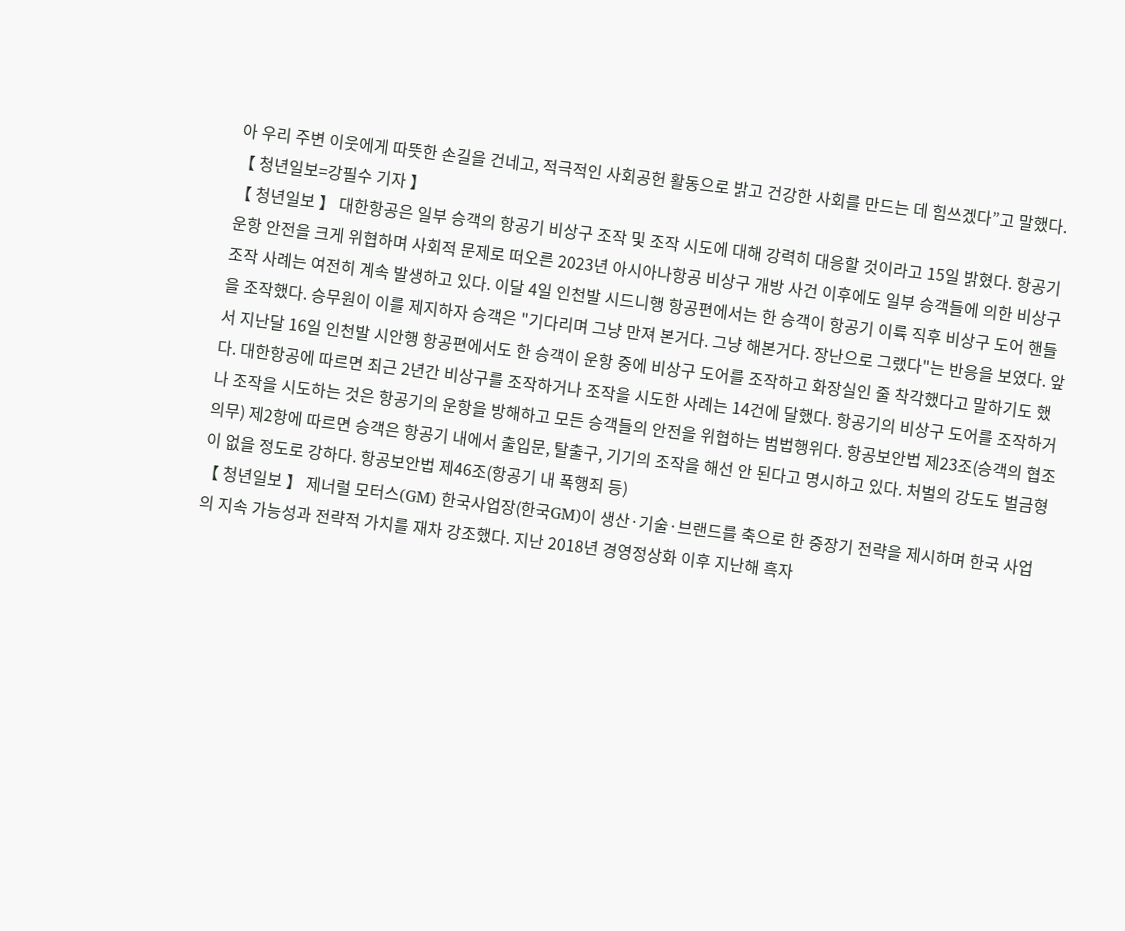아 우리 주변 이웃에게 따뜻한 손길을 건네고, 적극적인 사회공헌 활동으로 밝고 건강한 사회를 만드는 데 힘쓰겠다”고 말했다. 【 청년일보=강필수 기자 】
【 청년일보 】 대한항공은 일부 승객의 항공기 비상구 조작 및 조작 시도에 대해 강력히 대응할 것이라고 15일 밝혔다. 항공기 운항 안전을 크게 위협하며 사회적 문제로 떠오른 2023년 아시아나항공 비상구 개방 사건 이후에도 일부 승객들에 의한 비상구 조작 사례는 여전히 계속 발생하고 있다. 이달 4일 인천발 시드니행 항공편에서는 한 승객이 항공기 이륙 직후 비상구 도어 핸들을 조작했다. 승무원이 이를 제지하자 승객은 "기다리며 그냥 만져 본거다. 그냥 해본거다. 장난으로 그랬다"는 반응을 보였다. 앞서 지난달 16일 인천발 시안행 항공편에서도 한 승객이 운항 중에 비상구 도어를 조작하고 화장실인 줄 착각했다고 말하기도 했다. 대한항공에 따르면 최근 2년간 비상구를 조작하거나 조작을 시도한 사례는 14건에 달했다. 항공기의 비상구 도어를 조작하거나 조작을 시도하는 것은 항공기의 운항을 방해하고 모든 승객들의 안전을 위협하는 범법행위다. 항공보안법 제23조(승객의 협조의무) 제2항에 따르면 승객은 항공기 내에서 출입문, 탈출구, 기기의 조작을 해선 안 된다고 명시하고 있다. 처벌의 강도도 벌금형이 없을 정도로 강하다. 항공보안법 제46조(항공기 내 폭행죄 등)
【 청년일보 】 제너럴 모터스(GM) 한국사업장(한국GM)이 생산·기술·브랜드를 축으로 한 중장기 전략을 제시하며 한국 사업의 지속 가능성과 전략적 가치를 재차 강조했다. 지난 2018년 경영정상화 이후 지난해 흑자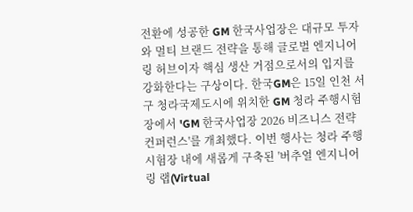전환에 성공한 GM 한국사업장은 대규모 투자와 멀티 브랜드 전략을 통해 글로벌 엔지니어링 허브이자 핵심 생산 거점으로서의 입지를 강화한다는 구상이다. 한국GM은 15일 인천 서구 청라국제도시에 위치한 GM 청라 주행시험장에서 'GM 한국사업장 2026 비즈니스 전략 컨퍼런스'를 개최했다. 이번 행사는 청라 주행시험장 내에 새롭게 구축된 '버추얼 엔지니어링 랩(Virtual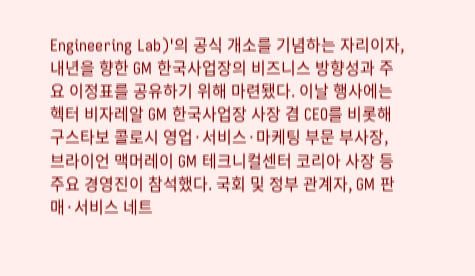Engineering Lab)'의 공식 개소를 기념하는 자리이자, 내년을 향한 GM 한국사업장의 비즈니스 방향성과 주요 이정표를 공유하기 위해 마련됐다. 이날 행사에는 헥터 비자레알 GM 한국사업장 사장 겸 CEO를 비롯해 구스타보 콜로시 영업·서비스·마케팅 부문 부사장, 브라이언 맥머레이 GM 테크니컬센터 코리아 사장 등 주요 경영진이 참석했다. 국회 및 정부 관계자, GM 판매·서비스 네트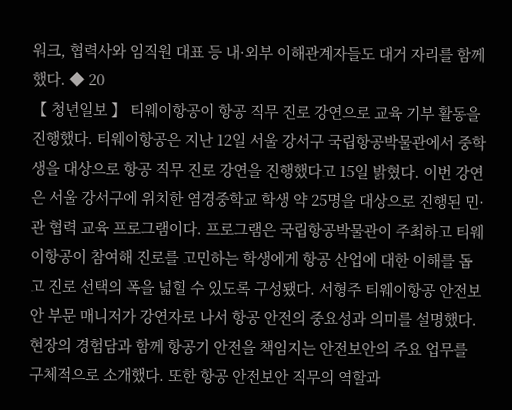워크, 협력사와 임직원 대표 등 내·외부 이해관계자들도 대거 자리를 함께했다. ◆ 20
【 청년일보 】 티웨이항공이 항공 직무 진로 강연으로 교육 기부 활동을 진행했다. 티웨이항공은 지난 12일 서울 강서구 국립항공박물관에서 중학생을 대상으로 항공 직무 진로 강연을 진행했다고 15일 밝혔다. 이번 강연은 서울 강서구에 위치한 염경중학교 학생 약 25명을 대상으로 진행된 민·관 협력 교육 프로그램이다. 프로그램은 국립항공박물관이 주최하고 티웨이항공이 참여해 진로를 고민하는 학생에게 항공 산업에 대한 이해를 돕고 진로 선택의 폭을 넓힐 수 있도록 구성됐다. 서형주 티웨이항공 안전보안 부문 매니저가 강연자로 나서 항공 안전의 중요성과 의미를 설명했다. 현장의 경험담과 함께 항공기 안전을 책임지는 안전보안의 주요 업무를 구체적으로 소개했다. 또한 항공 안전보안 직무의 역할과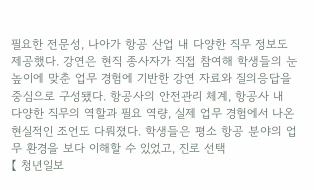필요한 전문성, 나아가 항공 산업 내 다양한 직무 정보도 제공했다. 강연은 현직 종사자가 직접 참여해 학생들의 눈높이에 맞춘 업무 경험에 기반한 강연 자료와 질의응답을 중심으로 구성됐다. 항공사의 안전관리 체계, 항공사 내 다양한 직무의 역할과 필요 역량, 실제 업무 경험에서 나온 현실적인 조언도 다뤄졌다. 학생들은 평소 항공 분야의 업무 환경을 보다 이해할 수 있었고, 진로 선택
【 청년일보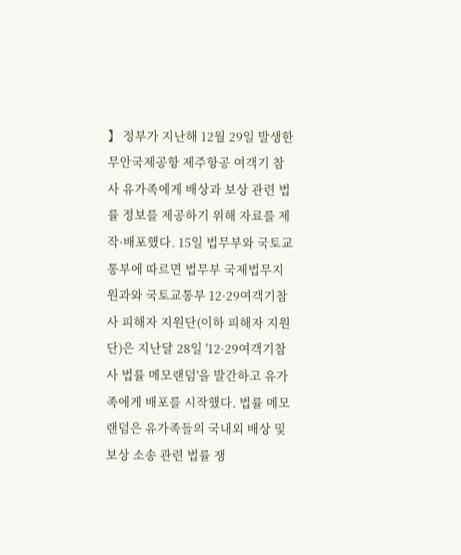】 정부가 지난해 12월 29일 발생한 무안국제공항 제주항공 여객기 참사 유가족에게 배상과 보상 관련 법률 정보를 제공하기 위해 자료를 제작·배포했다. 15일 법무부와 국토교통부에 따르면 법무부 국제법무지원과와 국토교통부 12·29여객기참사 피해자 지원단(이하 피해자 지원단)은 지난달 28일 '12·29여객기참사 법률 메모랜덤'을 발간하고 유가족에게 배포를 시작했다. 법률 메모랜덤은 유가족들의 국내외 배상 및 보상 소송 관련 법률 쟁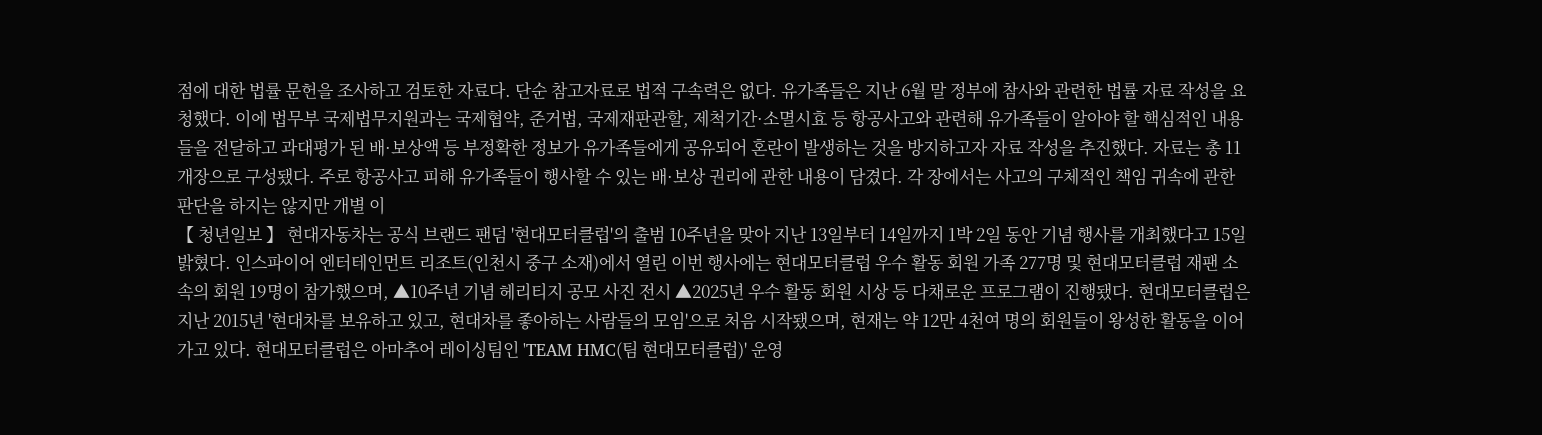점에 대한 법률 문헌을 조사하고 검토한 자료다. 단순 참고자료로 법적 구속력은 없다. 유가족들은 지난 6월 말 정부에 참사와 관련한 법률 자료 작성을 요청했다. 이에 법무부 국제법무지원과는 국제협약, 준거법, 국제재판관할, 제척기간·소멸시효 등 항공사고와 관련해 유가족들이 알아야 할 핵심적인 내용들을 전달하고 과대평가 된 배·보상액 등 부정확한 정보가 유가족들에게 공유되어 혼란이 발생하는 것을 방지하고자 자료 작성을 추진했다. 자료는 총 11개장으로 구성됐다. 주로 항공사고 피해 유가족들이 행사할 수 있는 배·보상 권리에 관한 내용이 담겼다. 각 장에서는 사고의 구체적인 책임 귀속에 관한 판단을 하지는 않지만 개별 이
【 청년일보 】 현대자동차는 공식 브랜드 팬덤 '현대모터클럽'의 출범 10주년을 맞아 지난 13일부터 14일까지 1박 2일 동안 기념 행사를 개최했다고 15일 밝혔다. 인스파이어 엔터테인먼트 리조트(인천시 중구 소재)에서 열린 이번 행사에는 현대모터클럽 우수 활동 회원 가족 277명 및 현대모터클럽 재팬 소속의 회원 19명이 참가했으며, ▲10주년 기념 헤리티지 공모 사진 전시 ▲2025년 우수 활동 회원 시상 등 다채로운 프로그램이 진행됐다. 현대모터클럽은 지난 2015년 '현대차를 보유하고 있고, 현대차를 좋아하는 사람들의 모임'으로 처음 시작됐으며, 현재는 약 12만 4천여 명의 회원들이 왕성한 활동을 이어가고 있다. 현대모터클럽은 아마추어 레이싱팀인 'TEAM HMC(팀 현대모터클럽)' 운영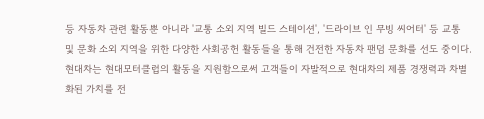등 자동차 관련 활동뿐 아니라 '교통 소외 지역 빌드 스테이션', '드라이브 인 무빙 씨어터' 등 교통 및 문화 소외 지역을 위한 다양한 사회공헌 활동들을 통해 건전한 자동차 팬덤 문화를 선도 중이다. 현대차는 현대모터클럽의 활동을 지원함으로써 고객들이 자발적으로 현대차의 제품 경쟁력과 차별화된 가치를 전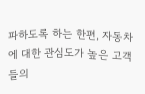파하도록 하는 한편, 자동차에 대한 관심도가 높은 고객들의